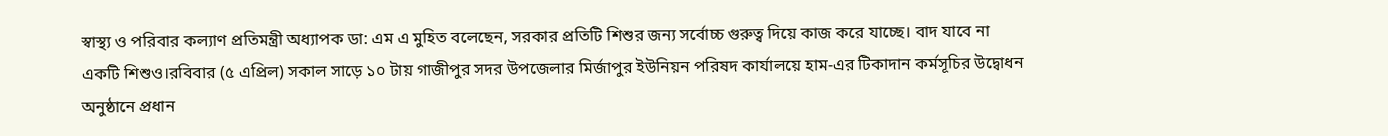স্বাস্থ্য ও পরিবার কল্যাণ প্রতিমন্ত্রী অধ্যাপক ডা: এম এ মুহিত বলেছেন, সরকার প্রতিটি শিশুর জন্য সর্বোচ্চ গুরুত্ব দিয়ে কাজ করে যাচ্ছে। বাদ যাবে না একটি শিশুও।রবিবার (৫ এপ্রিল) সকাল সাড়ে ১০ টায় গাজীপুর সদর উপজেলার মির্জাপুর ইউনিয়ন পরিষদ কার্যালয়ে হাম-এর টিকাদান কর্মসূচির উদ্বোধন অনুষ্ঠানে প্রধান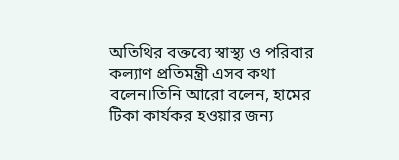অতিথির বক্তব্যে স্বাস্থ্য ও পরিবার কল্যাণ প্রতিমন্ত্রী এসব কথা বলেন।তিনি আরো বলেন, হামের টিকা কার্যকর হওয়ার জন্য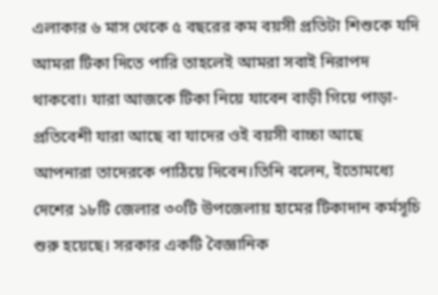এলাকার ৬ মাস থেকে ৫ বছরের কম বয়সী প্রতিটা শিশুকে যদি আমরা টিকা দিতে পারি তাহলেই আমরা সবাই নিরাপদ থাকবো। যারা আজকে টিকা নিয়ে যাবেন বাড়ী গিয়ে পাড়া-প্রতিবেশী যারা আছে বা যাদের ওই বয়সী বাচ্চা আছে আপনারা তাদেরকে পাঠিয়ে দিবেন।তিনি বলেন, ইতোমধ্যে দেশের ১৮টি জেলার ৩০টি উপজেলায় হামের টিকাদান কর্মসূচি শুরু হয়েছে। সরকার একটি বৈজ্ঞানিক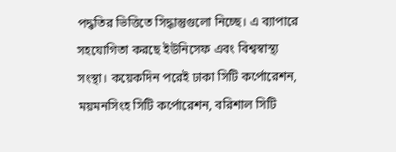পদ্ধতির ভিত্তিতে সিদ্ধান্তুগুলো নিচ্ছে। এ ব্যাপারে সহযোগিতা করছে ইউনিসেফ এবং বিশ্বস্বাস্থ্য সংস্থা। কয়েকদিন পরেই ঢাকা সিটি কর্পোরেশন, ময়মনসিংহ সিটি কর্পোরেশন, বরিশাল সিটি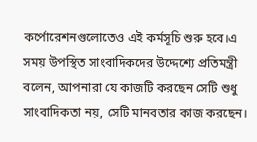কর্পোরেশনগুলোতেও এই কর্মসূচি শুরু হবে।এ সময় উপস্থিত সাংবাদিকদের উদ্দেশ্যে প্রতিমন্ত্রী বলেন, আপনারা যে কাজটি করছেন সেটি শুধু সাংবাদিকতা নয়, সেটি মানবতার কাজ করছেন।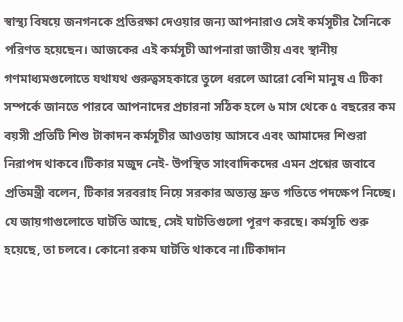স্বাস্থ্য বিষয়ে জনগনকে প্রতিরক্ষা দেওয়ার জন্য আপনারাও সেই কর্মসূচীর সৈনিকে পরিণত হয়েছেন। আজকের এই কর্মসূচী আপনারা জাতীয় এবং স্থানীয় গণমাধ্যমগুলোতে যথাযথ গুরুত্বসহকারে তুলে ধরলে আরো বেশি মানুষ এ টিকা সম্পর্কে জানতে পারবে আপনাদের প্রচারনা সঠিক হলে ৬ মাস থেকে ৫ বছরের কম বয়সী প্রতিটি শিশু টাকাদন কর্মসূচীর আওতায় আসবে এবং আমাদের শিশুরা নিরাপদ থাকবে।টিকার মজুদ নেই- উপস্থিত সাংবাদিকদের এমন প্রশ্নের জবাবে প্রতিমন্ত্রী বলেন, টিকার সরবরাহ নিয়ে সরকার অত্যন্ত দ্রুত গতিতে পদক্ষেপ নিচ্ছে। যে জায়গাগুলোতে ঘাটতি আছে, সেই ঘাটতিগুলো পূরণ করছে। কর্মসূচি শুরু হয়েছে, তা চলবে। কোনো রকম ঘাটতি থাকবে না।টিকাদান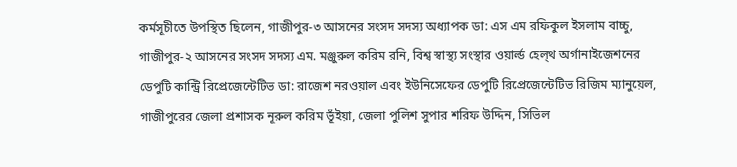কর্মসূচীতে উপস্থিত ছিলেন, গাজীপুর-৩ আসনের সংসদ সদস্য অধ্যাপক ডা: এস এম রফিকুল ইসলাম বাচ্চু, গাজীপুর-২ আসনের সংসদ সদস্য এম. মঞ্জুরুল করিম রনি, বিশ্ব স্বাস্থ্য সংস্থার ওয়ার্ল্ড হেল্থ অর্গানাইজেশনের ডেপুটি কান্ট্রি রিপ্রেজেন্টেটিভ ডা: রাজেশ নরওয়াল এবং ইউনিসেফের ডেপুটি রিপ্রেজেন্টেটিভ রিজিম ম্যানুয়েল, গাজীপুরের জেলা প্রশাসক নূরুল করিম ভূঁইয়া, জেলা পুলিশ সুপার শরিফ উদ্দিন, সিভিল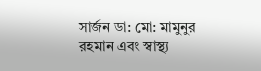সার্জন ডা: মো: মামুনুর রহমান এবং স্বাস্থ্য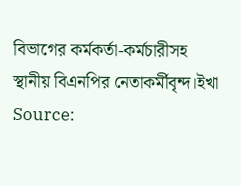বিভাগের কর্মকর্তা-কর্মচারীসহ স্থানীয় বিএনপির নেতাকর্মীবৃন্দ।ইখা
Source: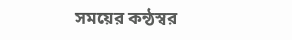সময়ের কন্ঠস্বর